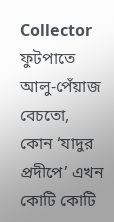Collector
ফুটপাতে আলু-পেঁয়াজ বেচতো, কোন ‘যাদুর প্রদীপে’ এখন কোটি কোটি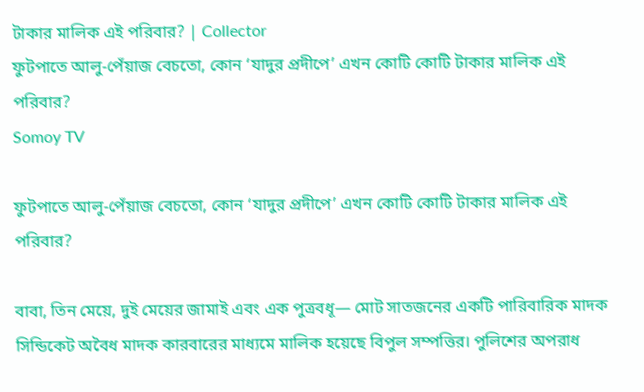টাকার মালিক এই পরিবার? | Collector
ফুটপাতে আলু-পেঁয়াজ বেচতো, কোন ‘যাদুর প্রদীপে’ এখন কোটি কোটি টাকার মালিক এই পরিবার?
Somoy TV

ফুটপাতে আলু-পেঁয়াজ বেচতো, কোন ‘যাদুর প্রদীপে’ এখন কোটি কোটি টাকার মালিক এই পরিবার?

বাবা, তিন মেয়ে, দুই মেয়ের জামাই এবং এক পুত্রবধূ— মোট সাতজনের একটি পারিবারিক মাদক সিন্ডিকেট অবৈধ মাদক কারবারের মাধ্যমে মালিক হয়েছে বিপুল সম্পত্তির। পুলিশের অপরাধ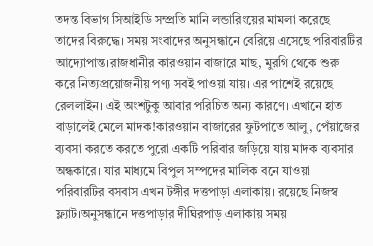তদন্ত বিভাগ সিআইডি সম্প্রতি মানি লন্ডারিংয়ের মামলা করেছে তাদের বিরুদ্ধে। সময় সংবাদের অনুসন্ধানে বেরিয়ে এসেছে পরিবারটির আদ্যোপান্ত।রাজধানীর কারওয়ান বাজারে মাছ, মুরগি থেকে শুরু করে নিত্যপ্রয়োজনীয় পণ্য সবই পাওয়া যায়। এর পাশেই রয়েছে রেললাইন। এই অংশটুকু আবার পরিচিত অন্য কারণে। এখানে হাত বাড়ালেই মেলে মাদক!কারওয়ান বাজারের ফুটপাতে আলু, পেঁয়াজের ব্যবসা করতে করতে পুরো একটি পরিবার জড়িয়ে যায় মাদক ব্যবসার অন্ধকারে। যার মাধ্যমে বিপুল সম্পদের মালিক বনে যাওয়া পরিবারটির বসবাস এখন টঙ্গীর দত্তপাড়া এলাকায়। রয়েছে নিজস্ব ফ্ল্যাট।অনুসন্ধানে দত্তপাড়ার দীঘিরপাড় এলাকায় সময়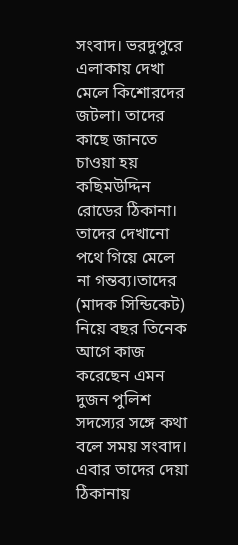সংবাদ। ভরদুপুরে এলাকায় দেখা মেলে কিশোরদের জটলা। তাদের কাছে জানতে চাওয়া হয় কছিমউদ্দিন রোডের ঠিকানা। তাদের দেখানো পথে গিয়ে মেলে না গন্তব্য।তাদের (মাদক সিন্ডিকেট) নিয়ে বছর তিনেক আগে কাজ করেছেন এমন দুজন পুলিশ সদস্যের সঙ্গে কথা বলে সময় সংবাদ। এবার তাদের দেয়া ঠিকানায়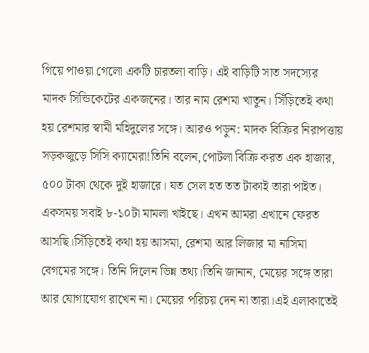গিয়ে পাওয়া গেলো একটি চারতলা বাড়ি। এই বাড়িটি সাত সদস্যের মাদক সিন্ডিকেটের একজনের। তার নাম রেশমা খাতুন। সিঁড়িতেই কথা হয় রেশমার স্বামী মহিদুলের সঙ্গে। আরও পড়ুন: মাদক বিক্রির নিরাপত্তায় সড়কজুড়ে সিসি ক্যামেরা!তিনি বলেন,পোটলা বিক্রি করত এক হাজার, ৫০০ টাকা থেকে দুই হাজারে। যত সেল হত তত টাকাই তারা পাইত। একসময় সবাই ৮-১০টা মামলা খাইছে। এখন আমরা এখানে ফেরত আসছি।সিঁড়িতেই কথা হয় আসমা, রেশমা আর লিজার মা নাসিমা বেগমের সঙ্গে। তিনি দিলেন ভিন্ন তথ্য।তিনি জানান, মেয়ের সঙ্গে তারা আর যোগাযোগ রাখেন না। মেয়ের পরিচয় দেন না তারা।এই এলাকাতেই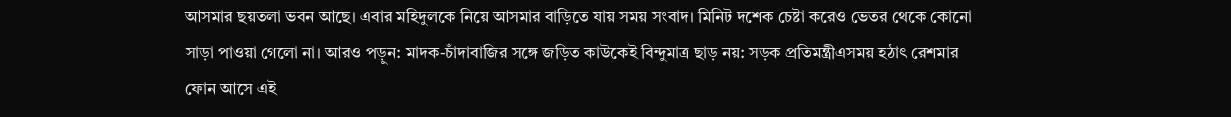আসমার ছয়তলা ভবন আছে। এবার মহিদুলকে নিয়ে আসমার বাড়িতে যায় সময় সংবাদ। মিনিট দশেক চেষ্টা করেও ভেতর থেকে কোনো সাড়া পাওয়া গেলো না। আরও পড়ুন: মাদক-চাঁদাবাজির সঙ্গে জড়িত কাউকেই বিন্দুমাত্র ছাড় নয়: সড়ক প্রতিমন্ত্রীএসময় হঠাৎ রেশমার ফোন আসে এই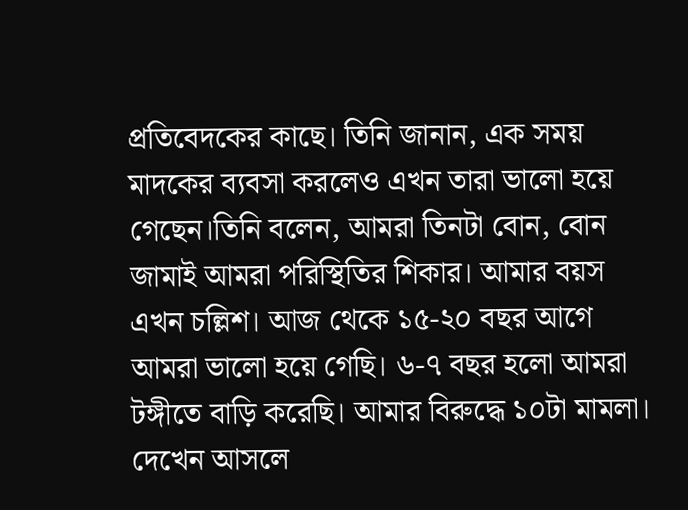প্রতিবেদকের কাছে। তিনি জানান, এক সময় মাদকের ব্যবসা করলেও এখন তারা ভালো হয়ে গেছেন।তিনি বলেন, আমরা তিনটা বোন, বোন জামাই আমরা পরিস্থিতির শিকার। আমার বয়স এখন চল্লিশ। আজ থেকে ১৫-২০ বছর আগে আমরা ভালো হয়ে গেছি। ৬-৭ বছর হলো আমরা টঙ্গীতে বাড়ি করেছি। আমার বিরুদ্ধে ১০টা মামলা। দেখেন আসলে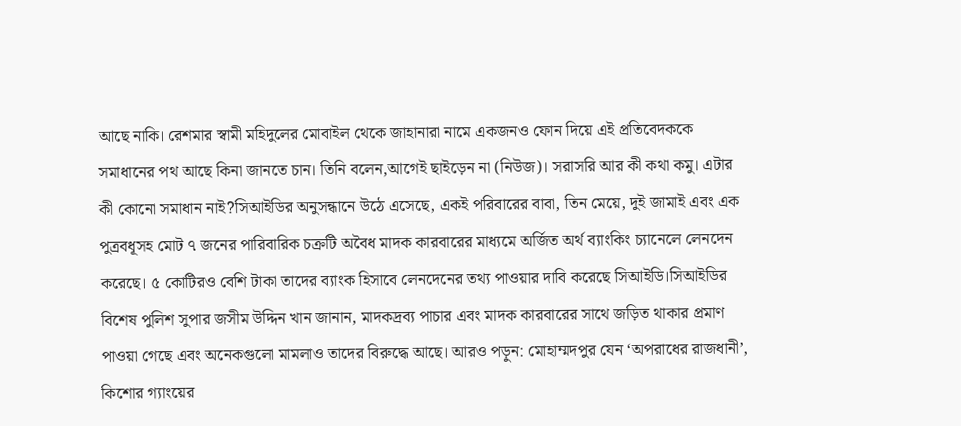আছে নাকি। রেশমার স্বামী মহিদুলের মোবাইল থেকে জাহানারা নামে একজনও ফোন দিয়ে এই প্রতিবেদককে সমাধানের পথ আছে কিনা জানতে চান। তিনি বলেন,আগেই ছাইড়েন না (নিউজ)। সরাসরি আর কী কথা কমু। এটার কী কোনো সমাধান নাই?সিআইডির অনুসন্ধানে উঠে এসেছে, একই পরিবারের বাবা, তিন মেয়ে, দুই জামাই এবং এক পুত্রবধূসহ মোট ৭ জনের পারিবারিক চক্রটি অবৈধ মাদক কারবারের মাধ্যমে অর্জিত অর্থ ব্যাংকিং চ্যানেলে লেনদেন করেছে। ৫ কোটিরও বেশি টাকা তাদের ব্যাংক হিসাবে লেনদেনের তথ্য পাওয়ার দাবি করেছে সিআইডি।সিআইডির বিশেষ পুলিশ সুপার জসীম উদ্দিন খান জানান, মাদকদ্রব্য পাচার এবং মাদক কারবারের সাথে জড়িত থাকার প্রমাণ পাওয়া গেছে এবং অনেকগুলো মামলাও তাদের বিরুদ্ধে আছে। আরও পড়ুন: মোহাম্মদপুর যেন ‘অপরাধের রাজধানী’, কিশোর গ্যাংয়ের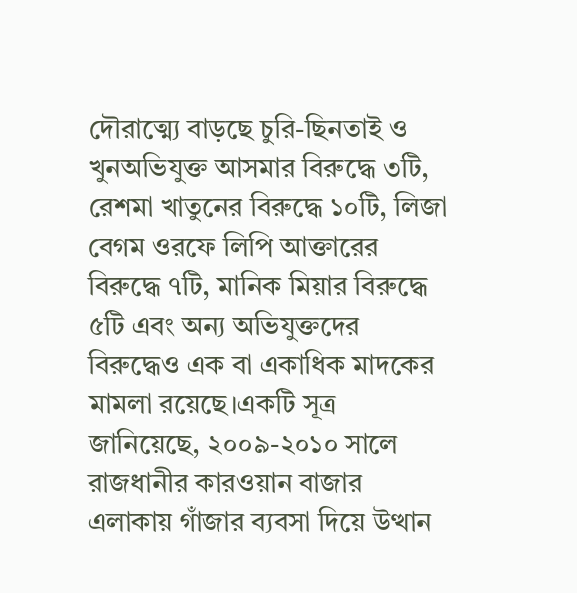দৌরাত্ম্যে বাড়ছে চুরি-ছিনতাই ও খুনঅভিযুক্ত আসমার বিরুদ্ধে ৩টি, রেশমা খাতুনের বিরুদ্ধে ১০টি, লিজা বেগম ওরফে লিপি আক্তারের বিরুদ্ধে ৭টি, মানিক মিয়ার বিরুদ্ধে ৫টি এবং অন্য অভিযুক্তদের বিরুদ্ধেও এক বা একাধিক মাদকের মামলা রয়েছে।একটি সূত্র জানিয়েছে, ২০০৯-২০১০ সালে রাজধানীর কারওয়ান বাজার এলাকায় গাঁজার ব্যবসা দিয়ে উত্থান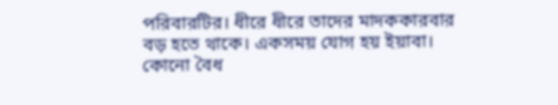পরিবারটির। ধীরে ধীরে তাদের মাদককারবার বড় হতে থাকে। একসময় যোগ হয় ইয়াবা। কোনো বৈধ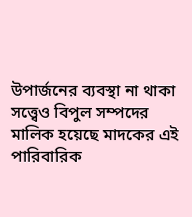উপার্জনের ব্যবস্থা না থাকা সত্ত্বেও বিপুল সম্পদের মালিক হয়েছে মাদকের এই পারিবারিক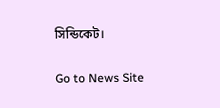সিন্ডিকেট।

Go to News Site